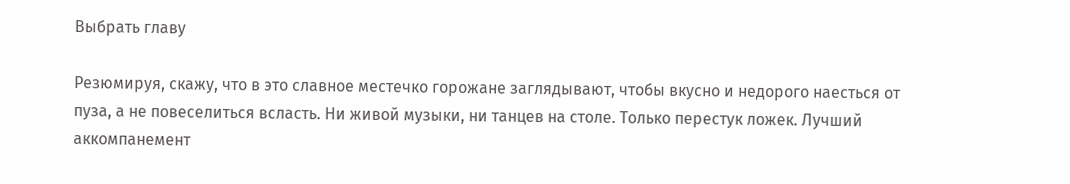Выбрать главу

Резюмируя, скажу, что в это славное местечко горожане заглядывают, чтобы вкусно и недорого наесться от пуза, а не повеселиться всласть. Ни живой музыки, ни танцев на столе. Только перестук ложек. Лучший аккомпанемент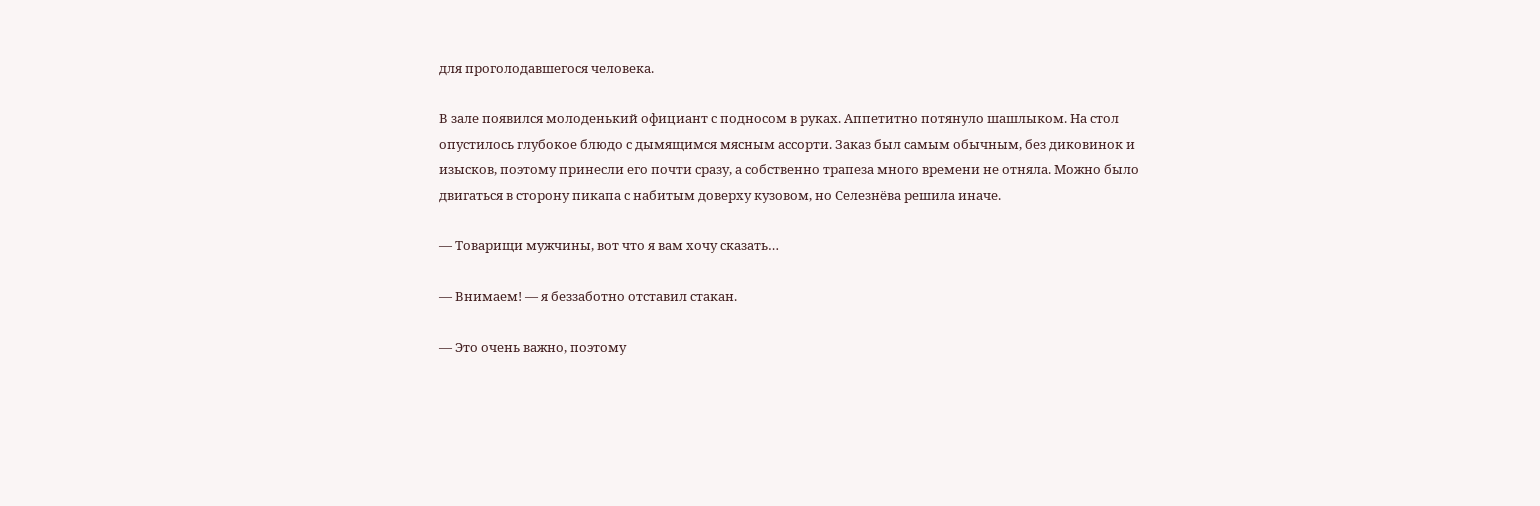для проголодавшегося человека.

В зале появился молоденький официант с подносом в руках. Аппетитно потянуло шашлыком. На стол опустилось глубокое блюдо с дымящимся мясным ассорти. Заказ был самым обычным, без диковинок и изысков, поэтому принесли его почти сразу, а собственно трапеза много времени не отняла. Можно было двигаться в сторону пикапа с набитым доверху кузовом, но Селезнёва решила иначе.

— Товарищи мужчины, вот что я вам хочу сказать…

— Внимаем! — я беззаботно отставил стакан.

— Это очень важно, поэтому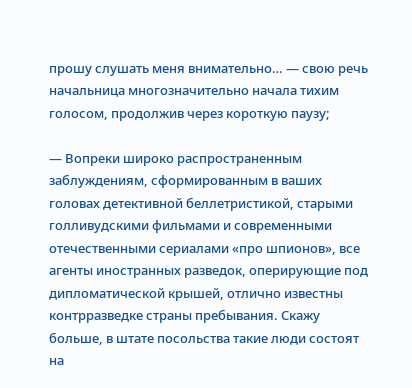прошу слушать меня внимательно… — свою речь начальница многозначительно начала тихим голосом, продолжив через короткую паузу;

— Вопреки широко распространенным заблуждениям, сформированным в ваших головах детективной беллетристикой, старыми голливудскими фильмами и современными отечественными сериалами «про шпионов», все агенты иностранных разведок, оперирующие под дипломатической крышей, отлично известны контрразведке страны пребывания. Скажу больше, в штате посольства такие люди состоят на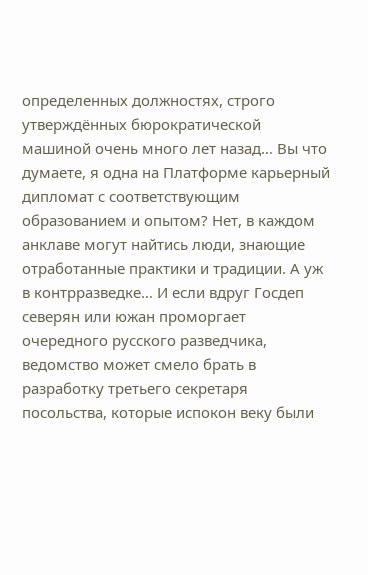определенных должностях, строго утверждённых бюрократической машиной очень много лет назад… Вы что думаете, я одна на Платформе карьерный дипломат с соответствующим образованием и опытом? Нет, в каждом анклаве могут найтись люди, знающие отработанные практики и традиции. А уж в контрразведке… И если вдруг Госдеп северян или южан проморгает очередного русского разведчика, ведомство может смело брать в разработку третьего секретаря посольства, которые испокон веку были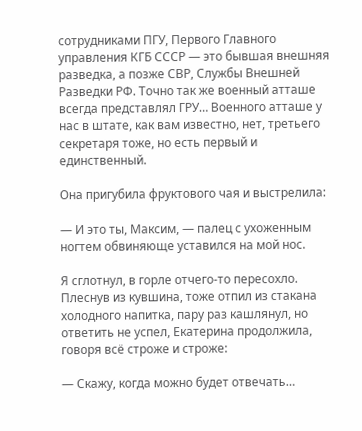сотрудниками ПГУ, Первого Главного управления КГБ СССР — это бывшая внешняя разведка, а позже СВР, Службы Внешней Разведки РФ. Точно так же военный атташе всегда представлял ГРУ… Военного атташе у нас в штате, как вам известно, нет, третьего секретаря тоже, но есть первый и единственный.

Она пригубила фруктового чая и выстрелила:

— И это ты, Максим, — палец с ухоженным ногтем обвиняюще уставился на мой нос.

Я сглотнул, в горле отчего-то пересохло. Плеснув из кувшина, тоже отпил из стакана холодного напитка, пару раз кашлянул, но ответить не успел, Екатерина продолжила, говоря всё строже и строже:

— Скажу, когда можно будет отвечать…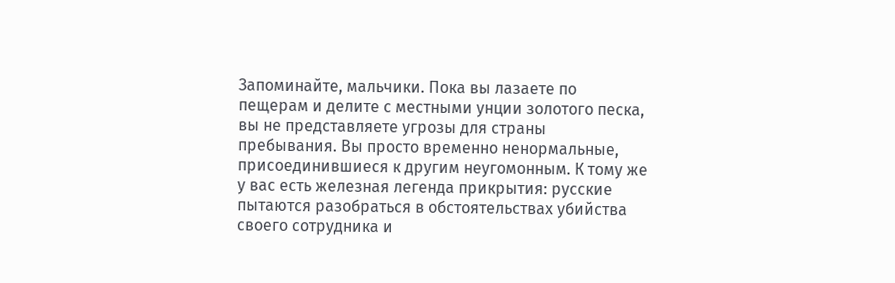Запоминайте, мальчики. Пока вы лазаете по пещерам и делите с местными унции золотого песка, вы не представляете угрозы для страны пребывания. Вы просто временно ненормальные, присоединившиеся к другим неугомонным. К тому же у вас есть железная легенда прикрытия: русские пытаются разобраться в обстоятельствах убийства своего сотрудника и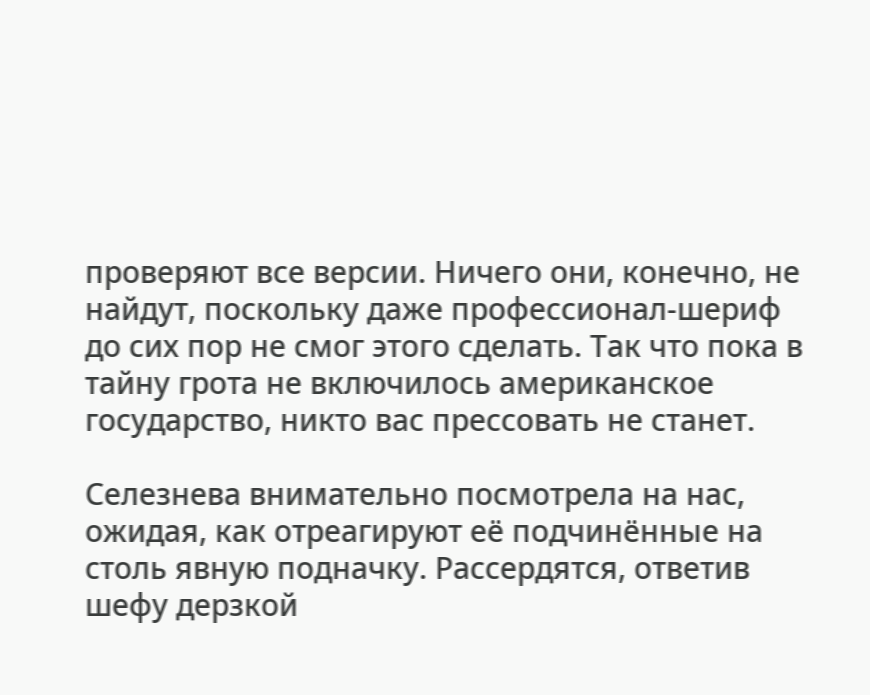проверяют все версии. Ничего они, конечно, не найдут, поскольку даже профессионал-шериф до сих пор не смог этого сделать. Так что пока в тайну грота не включилось американское государство, никто вас прессовать не станет.

Селезнева внимательно посмотрела на нас, ожидая, как отреагируют её подчинённые на столь явную подначку. Рассердятся, ответив шефу дерзкой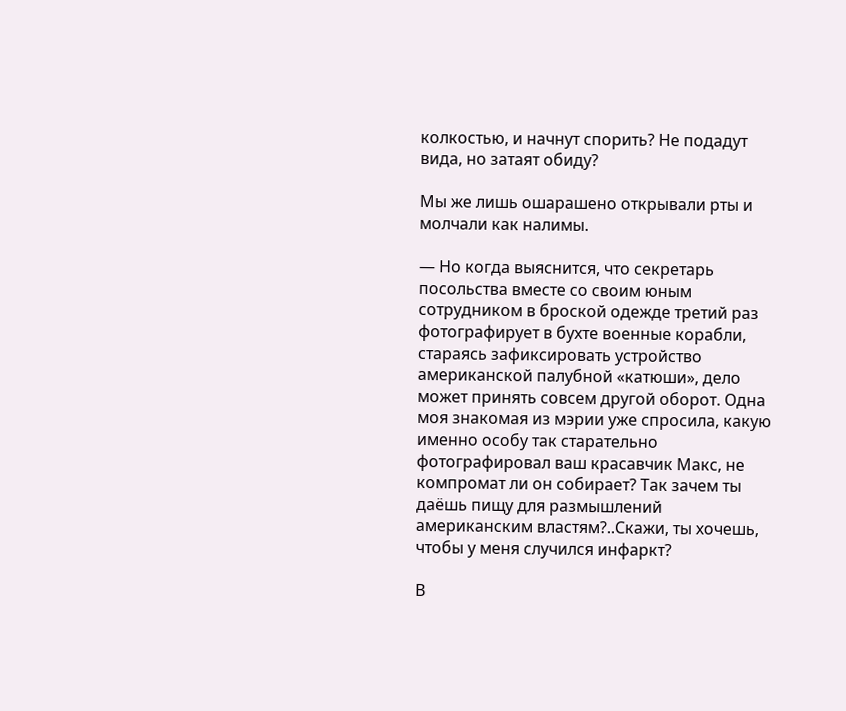колкостью, и начнут спорить? Не подадут вида, но затаят обиду?

Мы же лишь ошарашено открывали рты и молчали как налимы.

— Но когда выяснится, что секретарь посольства вместе со своим юным сотрудником в броской одежде третий раз фотографирует в бухте военные корабли, стараясь зафиксировать устройство американской палубной «катюши», дело может принять совсем другой оборот. Одна моя знакомая из мэрии уже спросила, какую именно особу так старательно фотографировал ваш красавчик Макс, не компромат ли он собирает? Так зачем ты даёшь пищу для размышлений американским властям?..Скажи, ты хочешь, чтобы у меня случился инфаркт?

В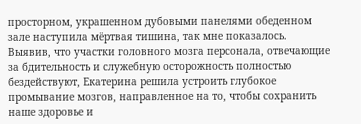просторном, украшенном дубовыми панелями обеденном зале наступила мёртвая тишина, так мне показалось. Выявив, что участки головного мозга персонала, отвечающие за бдительность и служебную осторожность полностью бездействуют, Екатерина решила устроить глубокое промывание мозгов, направленное на то, чтобы сохранить наше здоровье и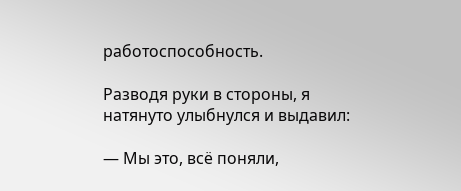работоспособность.

Разводя руки в стороны, я натянуто улыбнулся и выдавил:

— Мы это, всё поняли,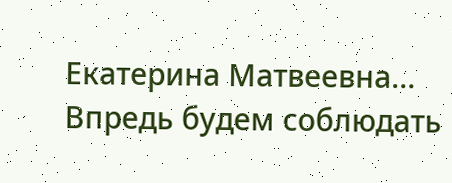Екатерина Матвеевна… Впредь будем соблюдать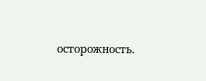осторожность.